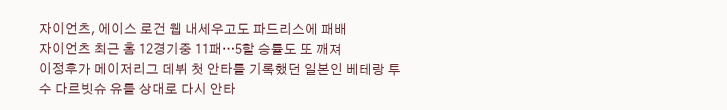자이언츠, 에이스 로건 웹 내세우고도 파드리스에 패배
자이언츠 최근 홈 12경기중 11패…5할 승률도 또 깨져
이정후가 메이저리그 데뷔 첫 안타를 기록했던 일본인 베테랑 투수 다르빗슈 유를 상대로 다시 안타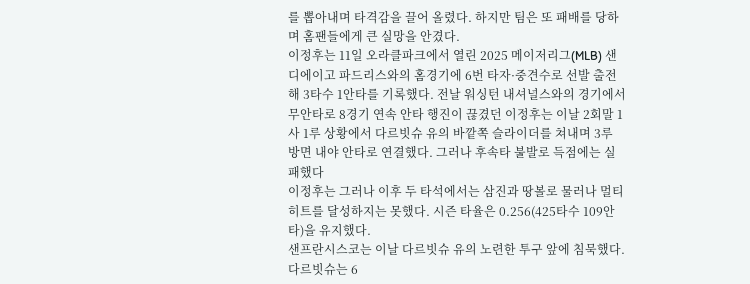를 뽑아내며 타격감을 끌어 올렸다. 하지만 팀은 또 패배를 당하며 홈팬들에게 큰 실망을 안겼다.
이정후는 11일 오라클파크에서 열린 2025 메이저리그(MLB) 샌디에이고 파드리스와의 홈경기에 6번 타자·중견수로 선발 출전해 3타수 1안타를 기록했다. 전날 워싱턴 내셔널스와의 경기에서 무안타로 8경기 연속 안타 행진이 끊겼던 이정후는 이날 2회말 1사 1루 상황에서 다르빗슈 유의 바깥쪽 슬라이더를 쳐내며 3루 방면 내야 안타로 연결했다. 그러나 후속타 불발로 득점에는 실패했다
이정후는 그러나 이후 두 타석에서는 삼진과 땅볼로 물러나 멀티히트를 달성하지는 못했다. 시즌 타율은 0.256(425타수 109안타)을 유지했다.
샌프란시스코는 이날 다르빗슈 유의 노련한 투구 앞에 침묵했다. 다르빗슈는 6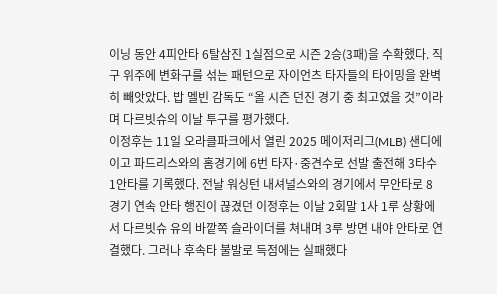이닝 동안 4피안타 6탈삼진 1실점으로 시즌 2승(3패)을 수확했다. 직구 위주에 변화구를 섞는 패턴으로 자이언츠 타자들의 타이밍을 완벽히 빼앗았다. 밥 멜빈 감독도 “올 시즌 던진 경기 중 최고였을 것”이라며 다르빗슈의 이날 투구를 평가했다.
이정후는 11일 오라클파크에서 열린 2025 메이저리그(MLB) 샌디에이고 파드리스와의 홈경기에 6번 타자·중견수로 선발 출전해 3타수 1안타를 기록했다. 전날 워싱턴 내셔널스와의 경기에서 무안타로 8경기 연속 안타 행진이 끊겼던 이정후는 이날 2회말 1사 1루 상황에서 다르빗슈 유의 바깥쪽 슬라이더를 쳐내며 3루 방면 내야 안타로 연결했다. 그러나 후속타 불발로 득점에는 실패했다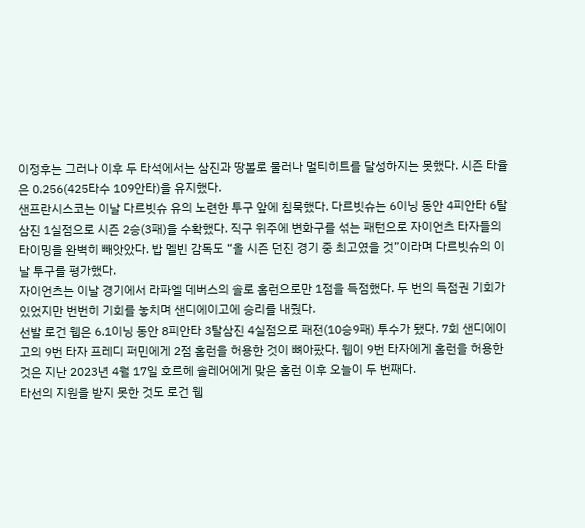이정후는 그러나 이후 두 타석에서는 삼진과 땅볼로 물러나 멀티히트를 달성하지는 못했다. 시즌 타율은 0.256(425타수 109안타)을 유지했다.
샌프란시스코는 이날 다르빗슈 유의 노련한 투구 앞에 침묵했다. 다르빗슈는 6이닝 동안 4피안타 6탈삼진 1실점으로 시즌 2승(3패)을 수확했다. 직구 위주에 변화구를 섞는 패턴으로 자이언츠 타자들의 타이밍을 완벽히 빼앗았다. 밥 멜빈 감독도 “올 시즌 던진 경기 중 최고였을 것”이라며 다르빗슈의 이날 투구를 평가했다.
자이언츠는 이날 경기에서 라파엘 데버스의 솔로 홈런으로만 1점을 득점했다. 두 번의 득점권 기회가 있었지만 번번히 기회를 놓치며 샌디에이고에 승리를 내줬다.
선발 로건 웹은 6.1이닝 동안 8피안타 3탈삼진 4실점으로 패전(10승9패) 투수가 됐다. 7회 샌디에이고의 9번 타자 프레디 퍼민에게 2점 홈런을 허용한 것이 뼈아팠다. 웹이 9번 타자에게 홈런을 허용한 것은 지난 2023년 4월 17일 호르헤 솔레어에게 맞은 홈런 이후 오늘이 두 번째다.
타선의 지원을 받지 못한 것도 로건 웹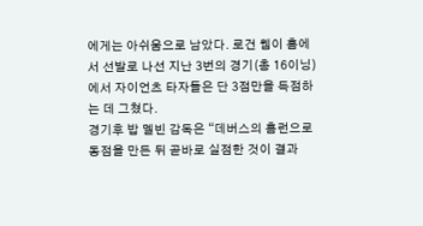에게는 아쉬움으로 남았다. 로건 웹이 홈에서 선발로 나선 지난 3번의 경기(총 16이닝)에서 자이언츠 타자들은 단 3점만을 득점하는 데 그쳤다.
경기후 밥 멜빈 감독은 “데버스의 홈런으로 동점을 만든 뒤 곧바로 실점한 것이 결과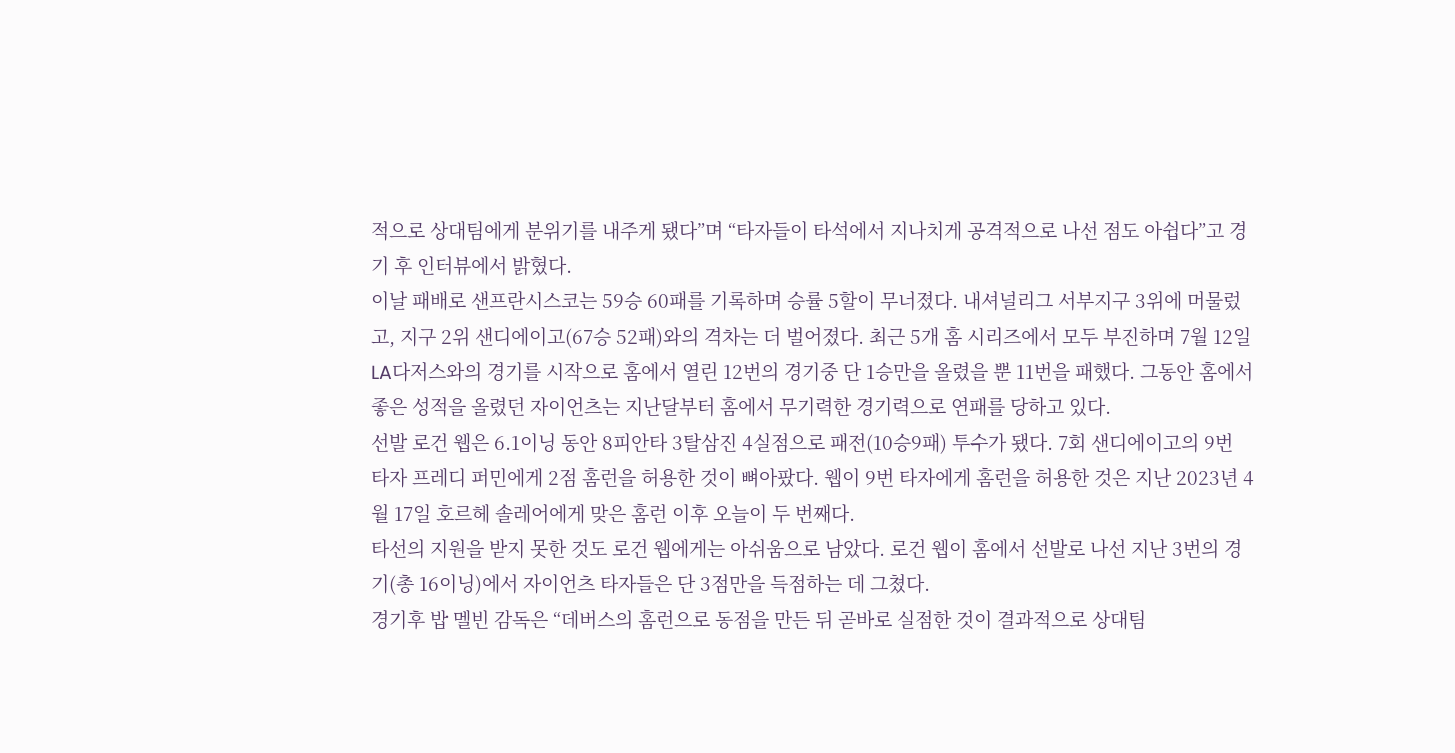적으로 상대팀에게 분위기를 내주게 됐다”며 “타자들이 타석에서 지나치게 공격적으로 나선 점도 아쉽다”고 경기 후 인터뷰에서 밝혔다.
이날 패배로 샌프란시스코는 59승 60패를 기록하며 승률 5할이 무너졌다. 내셔널리그 서부지구 3위에 머물렀고, 지구 2위 샌디에이고(67승 52패)와의 격차는 더 벌어졌다. 최근 5개 홈 시리즈에서 모두 부진하며 7월 12일 LA다저스와의 경기를 시작으로 홈에서 열린 12번의 경기중 단 1승만을 올렸을 뿐 11번을 패했다. 그동안 홈에서 좋은 성적을 올렸던 자이언츠는 지난달부터 홈에서 무기력한 경기력으로 연패를 당하고 있다.
선발 로건 웹은 6.1이닝 동안 8피안타 3탈삼진 4실점으로 패전(10승9패) 투수가 됐다. 7회 샌디에이고의 9번 타자 프레디 퍼민에게 2점 홈런을 허용한 것이 뼈아팠다. 웹이 9번 타자에게 홈런을 허용한 것은 지난 2023년 4월 17일 호르헤 솔레어에게 맞은 홈런 이후 오늘이 두 번째다.
타선의 지원을 받지 못한 것도 로건 웹에게는 아쉬움으로 남았다. 로건 웹이 홈에서 선발로 나선 지난 3번의 경기(총 16이닝)에서 자이언츠 타자들은 단 3점만을 득점하는 데 그쳤다.
경기후 밥 멜빈 감독은 “데버스의 홈런으로 동점을 만든 뒤 곧바로 실점한 것이 결과적으로 상대팀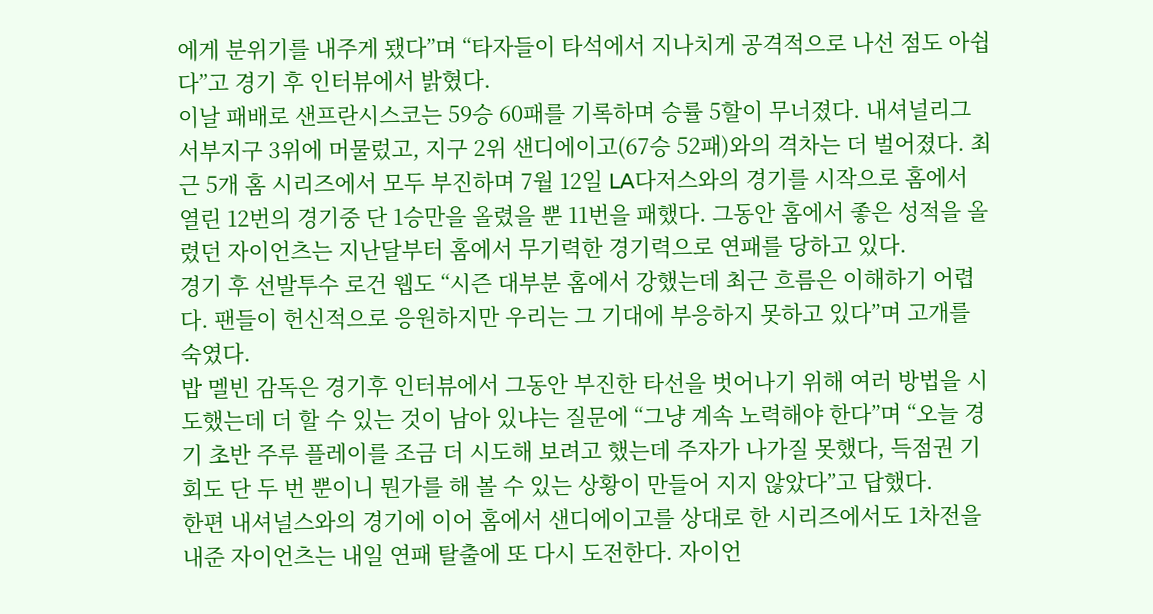에게 분위기를 내주게 됐다”며 “타자들이 타석에서 지나치게 공격적으로 나선 점도 아쉽다”고 경기 후 인터뷰에서 밝혔다.
이날 패배로 샌프란시스코는 59승 60패를 기록하며 승률 5할이 무너졌다. 내셔널리그 서부지구 3위에 머물렀고, 지구 2위 샌디에이고(67승 52패)와의 격차는 더 벌어졌다. 최근 5개 홈 시리즈에서 모두 부진하며 7월 12일 LA다저스와의 경기를 시작으로 홈에서 열린 12번의 경기중 단 1승만을 올렸을 뿐 11번을 패했다. 그동안 홈에서 좋은 성적을 올렸던 자이언츠는 지난달부터 홈에서 무기력한 경기력으로 연패를 당하고 있다.
경기 후 선발투수 로건 웹도 “시즌 대부분 홈에서 강했는데 최근 흐름은 이해하기 어렵다. 팬들이 헌신적으로 응원하지만 우리는 그 기대에 부응하지 못하고 있다”며 고개를 숙였다.
밥 멜빈 감독은 경기후 인터뷰에서 그동안 부진한 타선을 벗어나기 위해 여러 방법을 시도했는데 더 할 수 있는 것이 남아 있냐는 질문에 “그냥 계속 노력해야 한다”며 “오늘 경기 초반 주루 플레이를 조금 더 시도해 보려고 했는데 주자가 나가질 못했다, 득점권 기회도 단 두 번 뿐이니 뭔가를 해 볼 수 있는 상황이 만들어 지지 않았다”고 답했다.
한편 내셔널스와의 경기에 이어 홈에서 샌디에이고를 상대로 한 시리즈에서도 1차전을 내준 자이언츠는 내일 연패 탈출에 또 다시 도전한다. 자이언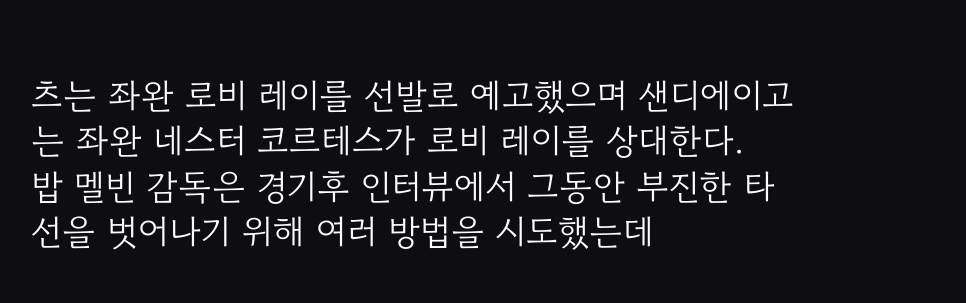츠는 좌완 로비 레이를 선발로 예고했으며 샌디에이고는 좌완 네스터 코르테스가 로비 레이를 상대한다.
밥 멜빈 감독은 경기후 인터뷰에서 그동안 부진한 타선을 벗어나기 위해 여러 방법을 시도했는데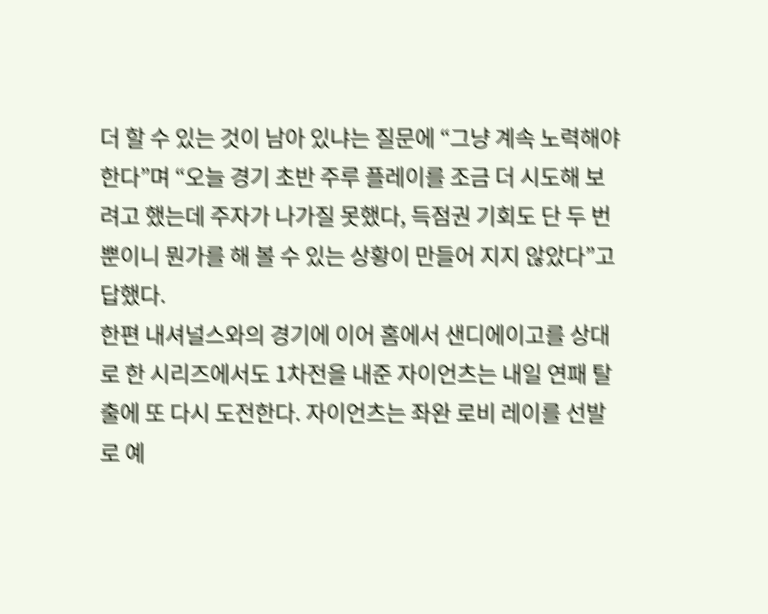더 할 수 있는 것이 남아 있냐는 질문에 “그냥 계속 노력해야 한다”며 “오늘 경기 초반 주루 플레이를 조금 더 시도해 보려고 했는데 주자가 나가질 못했다, 득점권 기회도 단 두 번 뿐이니 뭔가를 해 볼 수 있는 상황이 만들어 지지 않았다”고 답했다.
한편 내셔널스와의 경기에 이어 홈에서 샌디에이고를 상대로 한 시리즈에서도 1차전을 내준 자이언츠는 내일 연패 탈출에 또 다시 도전한다. 자이언츠는 좌완 로비 레이를 선발로 예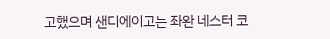고했으며 샌디에이고는 좌완 네스터 코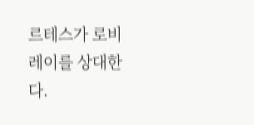르테스가 로비 레이를 상대한다.